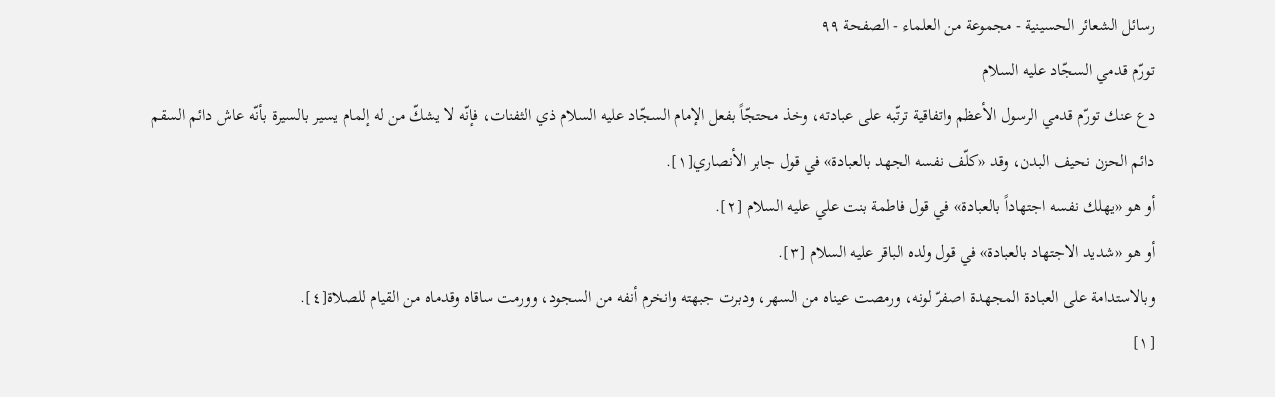رسائل الشعائر الحسينية - مجموعة من العلماء - الصفحة ٩٩
تورّم قدمي السجّاد عليه السلام
دع عنك تورّم قدمي الرسول الأعظم واتفاقية ترتّبه على عبادته، وخذ محتجّاً بفعل الإمام السجّاد عليه السلام ذي الثفنات، فإنّه لا يشكّ من له إلمام يسير بالسيرة بأنّه عاش دائم السقم دائم الحزن نحيف البدن، وقد «كلّف نفسه الجهد بالعبادة» في قول جابر الأنصاري[١].
أو هو «يهلك نفسه اجتهاداً بالعبادة» في قول فاطمة بنت علي عليه السلام [٢].
أو هو «شديد الاجتهاد بالعبادة» في قول ولده الباقر عليه السلام [٣].
وبالاستدامة على العبادة المجهدة اصفرّ لونه، ورمصت عيناه من السهر، ودبرت جبهته وانخرم أنفه من السجود، وورمت ساقاه وقدماه من القيام للصلاة[٤].
[١]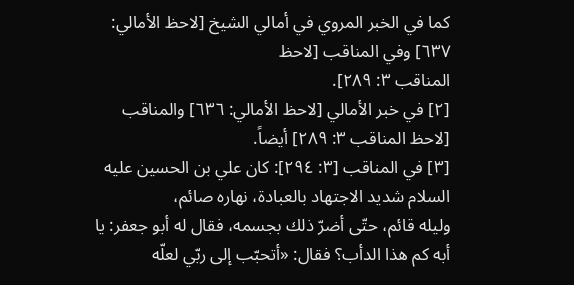كما في الخبر المروي في أمالي الشيخ [لاحظ الأمالي: ٦٣٧] وفي المناقب [لاحظ
المناقب ٣: ٢٨٩].
[٢] في خبر الأمالي [لاحظ الأمالي: ٦٣٦] والمناقب [لاحظ المناقب ٣: ٢٨٩] أيضاً.
[٣] في المناقب [٣: ٢٩٤]: كان علي بن الحسين عليه السلام شديد الاجتهاد بالعبادة، نهاره صائم،
وليله قائم، حتّى أضرّ ذلك بجسمه، فقال له أبو جعفر: يا أبه كم هذا الدأب؟ فقال: «أتحبّب إلى ربّي لعلّه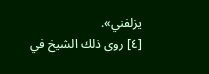يزلفني».
[٤] روى ذلك الشيخ في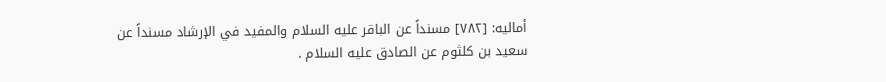أماليه: [٧٨٢] مسنداً عن الباقر عليه السلام والمفيد في الإرشاد مسنداً عن
سعيد بن كلثوم عن الصادق عليه السلام .